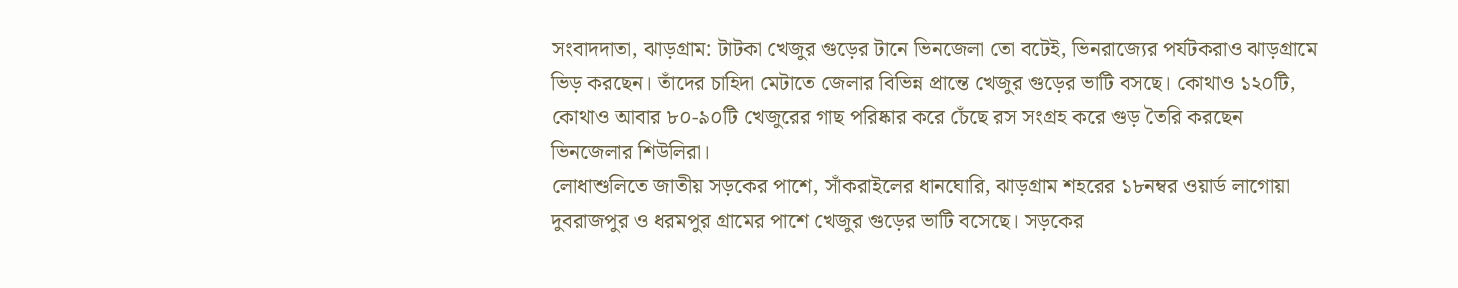সংবাদদাতা, ঝাড়গ্রাম: টাটকা খেজুর গুড়ের টানে ভিনজেলা তো বটেই, ভিনরাজ্যের পর্যটকরাও ঝাড়গ্রামে ভিড় করছেন। তাঁদের চাহিদা মেটাতে জেলার বিভিন্ন প্রান্তে খেজুর গুড়ের ভাটি বসছে। কোথাও ১২০টি, কোথাও আবার ৮০-৯০টি খেজুরের গাছ পরিষ্কার করে চেঁছে রস সংগ্রহ করে গুড় তৈরি করছেন ভিনজেলার শিউলিরা।
লোধাশুলিতে জাতীয় সড়কের পাশে, সাঁকরাইলের ধানঘোরি, ঝাড়গ্রাম শহরের ১৮নম্বর ওয়ার্ড লাগোয়া দুবরাজপুর ও ধরমপুর গ্রামের পাশে খেজুর গুড়ের ভাটি বসেছে। সড়কের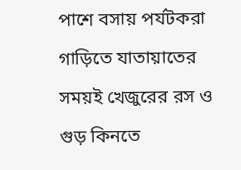পাশে বসায় পর্যটকরা গাড়িতে যাতায়াতের সময়ই খেজুরের রস ও গুড় কিনতে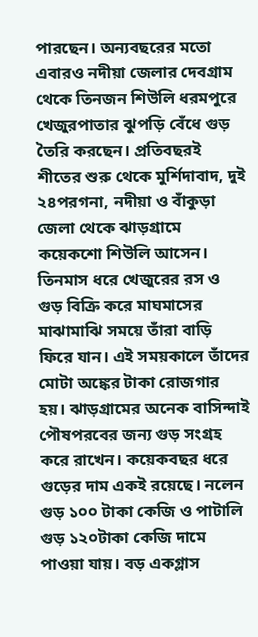পারছেন। অন্যবছরের মতো এবারও নদীয়া জেলার দেবগ্রাম থেকে তিনজন শিউলি ধরমপুরে খেজুরপাতার ঝুপড়ি বেঁধে গুড় তৈরি করছেন। প্রতিবছরই শীতের শুরু থেকে মুর্শিদাবাদ, দুই ২৪পরগনা, নদীয়া ও বাঁকুড়া জেলা থেকে ঝাড়গ্রামে কয়েকশো শিউলি আসেন। তিনমাস ধরে খেজুরের রস ও গুড় বিক্রি করে মাঘমাসের মাঝামাঝি সময়ে তাঁরা বাড়ি ফিরে যান। এই সময়কালে তাঁদের মোটা অঙ্কের টাকা রোজগার হয়। ঝাড়গ্রামের অনেক বাসিন্দাই পৌষপরবের জন্য গুড় সংগ্রহ করে রাখেন। কয়েকবছর ধরে গুড়ের দাম একই রয়েছে। নলেন গুড় ১০০ টাকা কেজি ও পাটালি গুড় ১২০টাকা কেজি দামে পাওয়া যায়। বড় একগ্লাস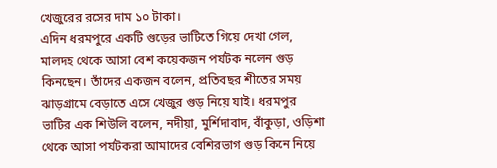খেজুরের রসের দাম ১০ টাকা।
এদিন ধরমপুরে একটি গুড়ের ভাটিতে গিয়ে দেখা গেল, মালদহ থেকে আসা বেশ কয়েকজন পর্যটক নলেন গুড় কিনছেন। তাঁদের একজন বলেন, প্রতিবছর শীতের সময় ঝাড়গ্রামে বেড়াতে এসে খেজুর গুড় নিয়ে যাই। ধরমপুর ভাটির এক শিউলি বলেন, নদীয়া, মুর্শিদাবাদ, বাঁকুড়া, ওড়িশা থেকে আসা পর্যটকরা আমাদের বেশিরভাগ গুড় কিনে নিয়ে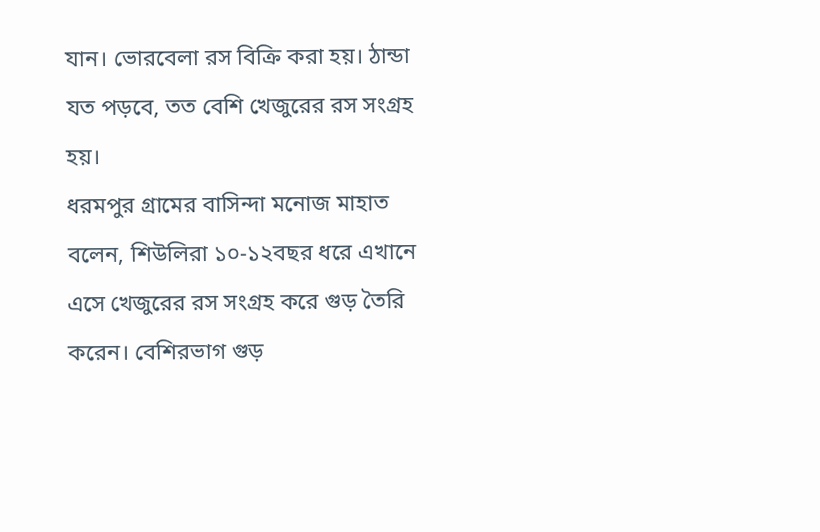যান। ভোরবেলা রস বিক্রি করা হয়। ঠান্ডা যত পড়বে, তত বেশি খেজুরের রস সংগ্রহ হয়।
ধরমপুর গ্রামের বাসিন্দা মনোজ মাহাত বলেন, শিউলিরা ১০-১২বছর ধরে এখানে এসে খেজুরের রস সংগ্রহ করে গুড় তৈরি করেন। বেশিরভাগ গুড়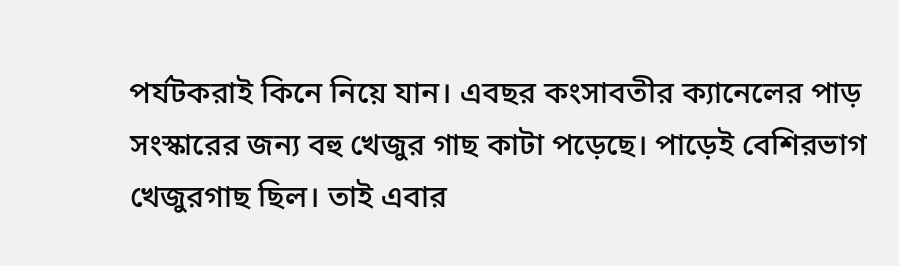পর্যটকরাই কিনে নিয়ে যান। এবছর কংসাবতীর ক্যানেলের পাড় সংস্কারের জন্য বহু খেজুর গাছ কাটা পড়েছে। পাড়েই বেশিরভাগ খেজুরগাছ ছিল। তাই এবার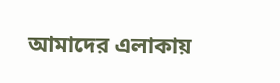আমাদের এলাকায়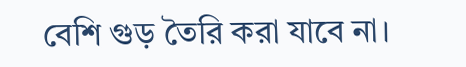বেশি গুড় তৈরি করা যাবে না।